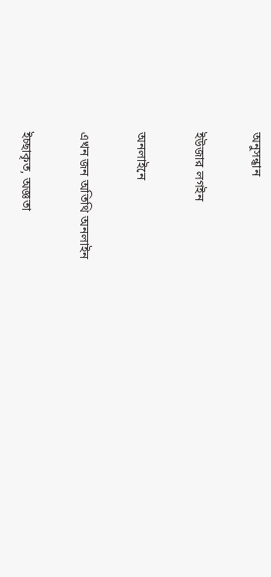অনুসন্ধান

ইউজার লগইন

অনলাইনে

এখন জন অতিথি অনলাইন

ইচ্ছাকৃত, অজ্ঞতা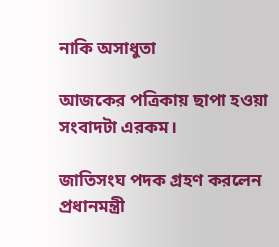নাকি অসাধুতা

আজকের পত্রিকায় ছাপা হওয়া সংবাদটা এরকম।

জাতিসংঘ পদক গ্রহণ করলেন প্রধানমন্ত্রী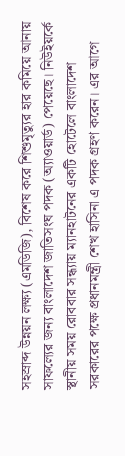সহস্রাব্দ উন্নয়ন লক্ষ্য (এমডিজি), বিশেষ করে শিশুমৃত্যুর হার কমিয়ে আনায় সাফল্যের জন্য বাংলাদেশ জাতিসংঘ পদক (অ্যাওয়ার্ড) পেয়েছে। নিউইয়র্কে স্থানীয় সময় রোববার সন্ধ্যায় ম্যানহাটনের একটি হোটেলে বাংলাদেশ সরকারের পক্ষে প্রধানমন্ত্রী শেখ হাসিনা এ পদক গ্রহণ করেন। এর আগে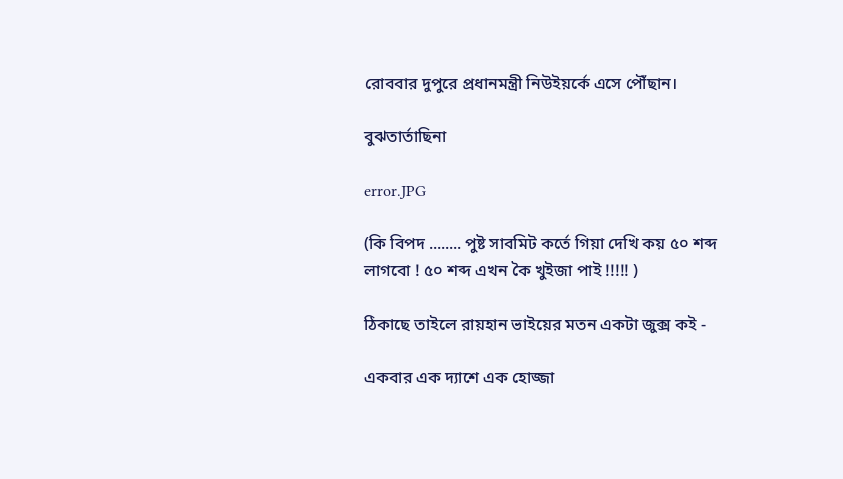রোববার দুপুরে প্রধানমন্ত্রী নিউইয়র্কে এসে পৌঁছান।

বুঝতার্তাছিনা

error.JPG

(কি বিপদ ........ পুষ্ট সাবমিট কর্তে গিয়া দেখি কয় ৫০ শব্দ লাগবো ! ৫০ শব্দ এখন কৈ খুইজা পাই !!!!! )

ঠিকাছে তাইলে রায়হান ভাইয়ের মতন একটা জুক্স কই -

একবার এক দ্যাশে এক হোজ্জা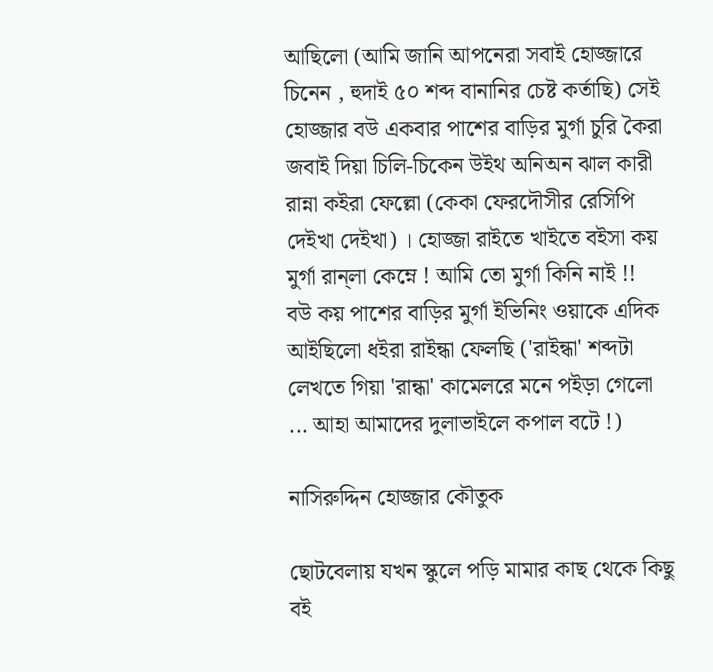আছিলো (আমি জানি আপনেরা সবাই হোজ্জারে চিনেন , হুদাই ৫০ শব্দ বানানির চেষ্ট কর্তাছি) সেই হোজ্জার বউ একবার পাশের বাড়ির মুর্গা চুরি কৈরা জবাই দিয়া চিলি-চিকেন উইথ অনিঅন ঝাল কারী রান্না কইরা ফেল্লো (কেকা ফেরদৌসীর রেসিপি দেইখা দেইখা) । হোজ্জা রাইতে খাইতে বইসা কয় মুর্গা রান্লা কেম্নে ! আমি তো মুর্গা কিনি নাই !!
বউ কয় পাশের বাড়ির মুর্গা ইভিনিং ওয়াকে এদিক আইছিলো ধইরা রাইন্ধা ফেলছি ('রাইন্ধা' শব্দটা লেখতে গিয়া 'রান্ধা' কামেলরে মনে পইড়া গেলো ... আহা আমাদের দুলাভাইলে কপাল বটে !)

নাসিরুদ্দিন হোজ্জার কৌতুক

ছোটবেলায় যখন স্কুলে পড়ি মামার কাছ থেকে কিছু বই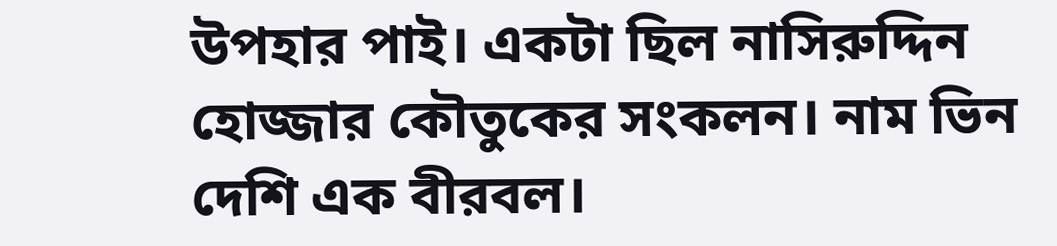উপহার পাই। একটা ছিল নাসিরুদ্দিন হোজ্জার কৌতুকের সংকলন। নাম ভিন দেশি এক বীরবল।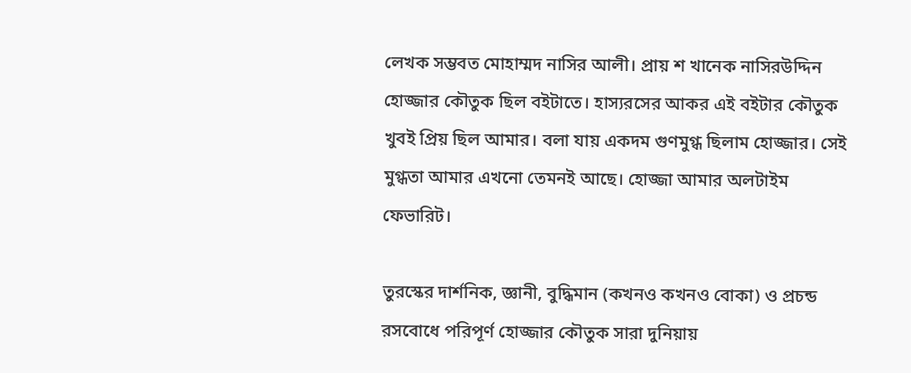লেখক সম্ভবত মোহাম্মদ নাসির আলী। প্রায় শ খানেক নাসিরউদ্দিন হোজ্জার কৌতুক ছিল বইটাতে। হাস্যরসের আকর এই বইটার কৌতুক খুবই প্রিয় ছিল আমার। বলা যায় একদম গুণমুগ্ধ ছিলাম হোজ্জার। সেই মুগ্ধতা আমার এখনো তেমনই আছে। হোজ্জা আমার অলটাইম ফেভারিট।

তুরস্কের দার্শনিক, জ্ঞানী, বুদ্ধিমান (কখনও কখনও বোকা) ও প্রচন্ড রসবোধে পরিপূর্ণ হোজ্জার কৌতুক সারা দুনিয়ায়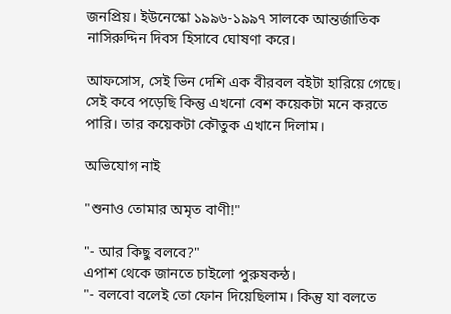জনপ্রিয়। ইউনেস্কো ১৯৯৬-১৯৯৭ সালকে আন্তর্জাতিক নাসিরুদ্দিন দিবস হিসাবে ঘোষণা করে।

আফসোস, সেই ভিন দেশি এক বীরবল বইটা হারিয়ে গেছে। সেই কবে পড়েছি কিন্তু এখনো বেশ কয়েকটা মনে করতে পারি। তার কয়েকটা কৌতুক এখানে দিলাম।

অভিযোগ নাই

"শুনাও তোমার অমৃত বাণী!"

"- আর কিছু বলবে?"
এপাশ থেকে জানতে চাইলো পুরুষকন্ঠ।
"- বলবো বলেই তো ফোন দিয়েছিলাম। কিন্তু যা বলতে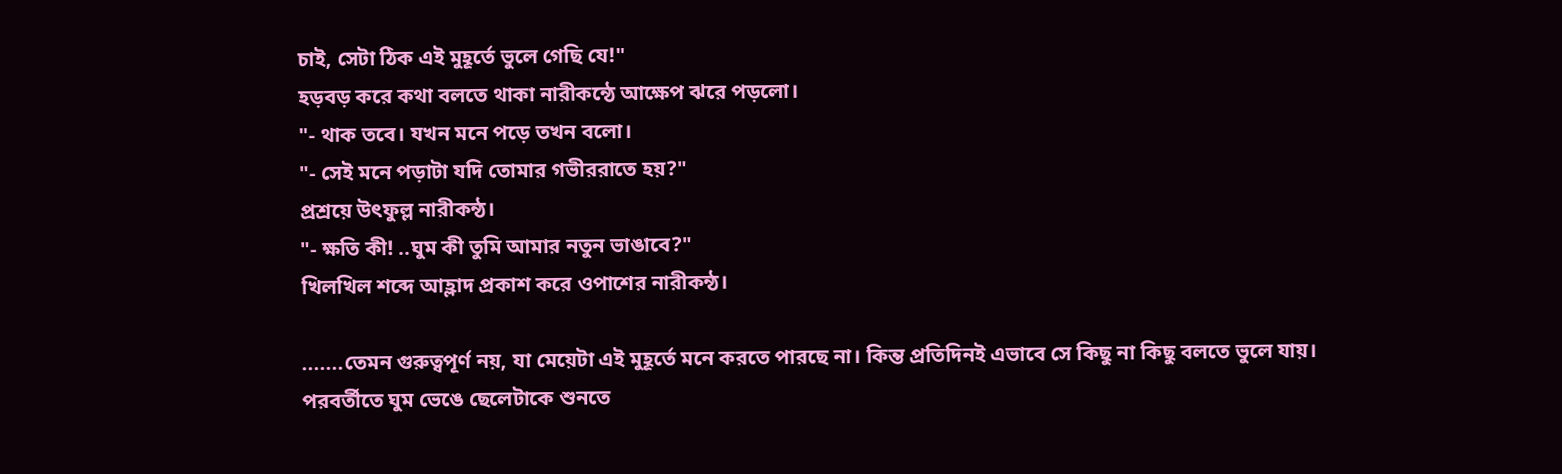চাই, সেটা ঠিক এই মুহূর্তে ভুলে গেছি যে!"
হড়বড় করে কথা বলতে থাকা নারীকন্ঠে আক্ষেপ ঝরে পড়লো।
"- থাক তবে। যখন মনে পড়ে তখন বলো।
"- সেই মনে পড়াটা যদি তোমার গভীররাতে হয়?"
প্রশ্রয়ে উৎফুল্ল নারীকন্ঠ।
"- ক্ষতি কী! ..ঘুম কী তুমি আমার নতুন ভাঙাবে?"
খিলখিল শব্দে আহ্লাদ প্রকাশ করে ওপাশের নারীকন্ঠ।

.......তেমন গুরুত্বপূর্ণ নয়, যা মেয়েটা এই মুহূর্তে মনে করতে পারছে না। কিন্ত প্রতিদিনই এভাবে সে কিছু না কিছু বলতে ভুলে যায়।
পরবর্তীতে ঘুম ভেঙে ছেলেটাকে শুনতে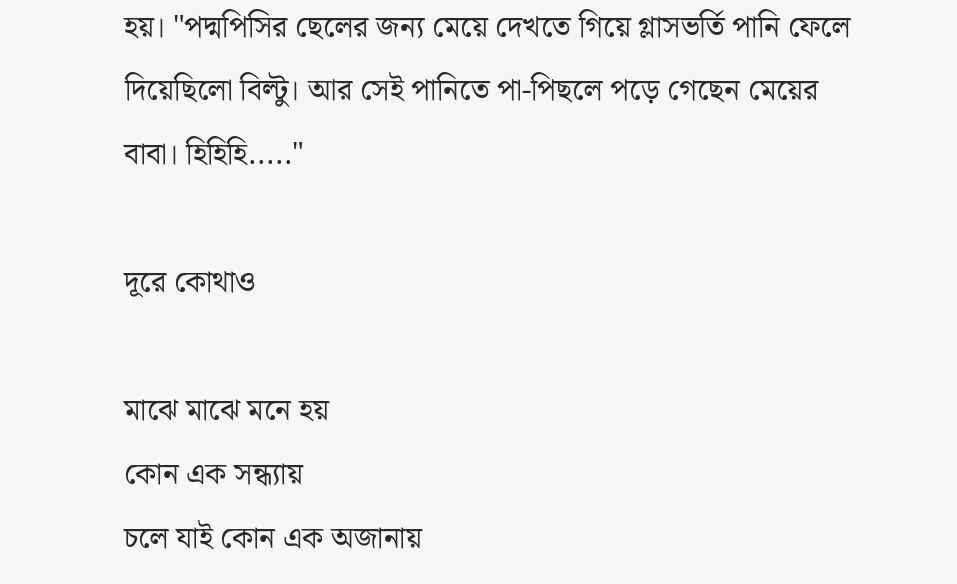হয়। "পদ্মপিসির ছেলের জন্য মেয়ে দেখতে গিয়ে গ্লাসভর্তি পানি ফেলে দিয়েছিলো বিল্টু। আর সেই পানিতে পা-পিছলে পড়ে গেছেন মেয়ের বাবা। হিহিহি....."

দূরে কোথাও

মাঝে মাঝে মনে হয়
কোন এক সন্ধ্যায়
চলে যাই কোন এক অজানায়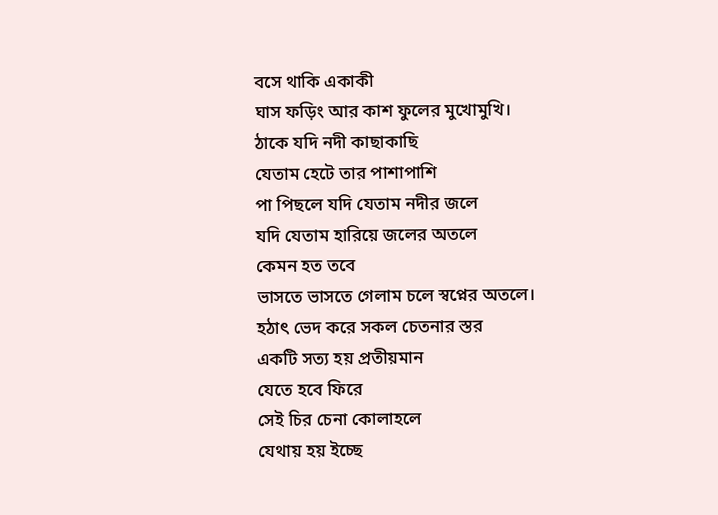বসে থাকি একাকী
ঘাস ফড়িং আর কাশ ফুলের মুখোমুখি।
ঠাকে যদি নদী কাছাকাছি
যেতাম হেটে তার পাশাপাশি
পা পিছলে যদি যেতাম নদীর জলে
যদি যেতাম হারিয়ে জলের অতলে
কেমন হত তবে
ভাসতে ভাসতে গেলাম চলে স্বপ্নের অতলে।
হঠাৎ ভেদ করে সকল চেতনার স্তর
একটি সত্য হয় প্রতীয়মান
যেতে হবে ফিরে
সেই চির চেনা কোলাহলে
যেথায় হয় ইচ্ছে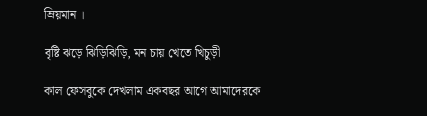ম্রিয়মান ।

বৃষ্টি ঝড়ে ঝিড়িঝিড়ি, মন চায় খেতে খিচুড়ী

কাল ফেসবুকে দেখলাম একবছর আগে আমাদেরকে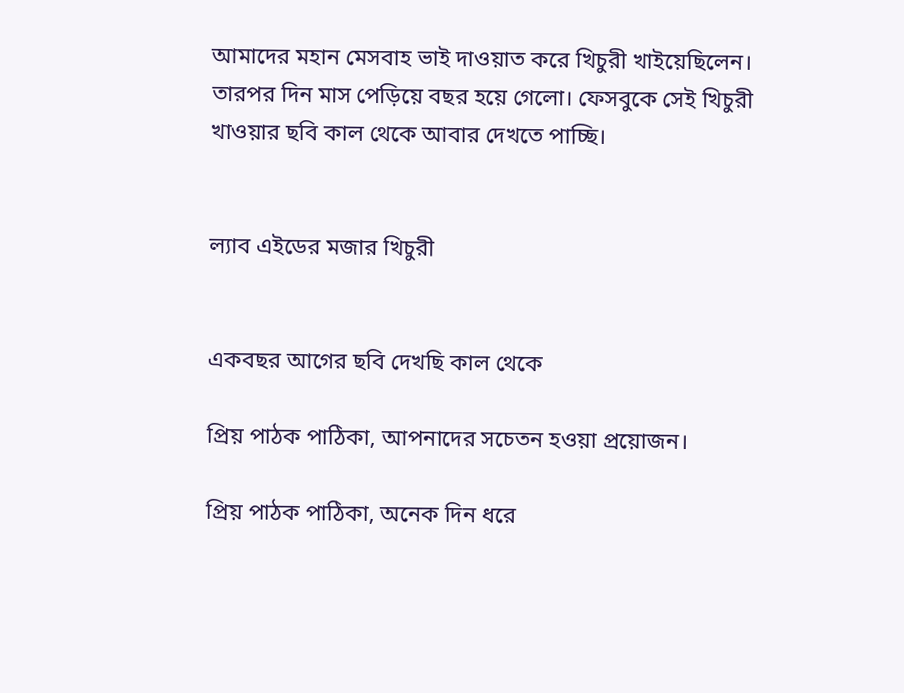আমাদের মহান মেসবাহ ভাই দাওয়াত করে খিচুরী খাইয়েছিলেন। তারপর দিন মাস পেড়িয়ে বছর হয়ে গেলো। ফেসবুকে সেই খিচুরী খাওয়ার ছবি কাল থেকে আবার দেখতে পাচ্ছি।


ল্যাব এইডের মজার খিচুরী


একবছর আগের ছবি দেখছি কাল থেকে

প্রিয় পাঠক পাঠিকা, আপনাদের সচেতন হওয়া প্রয়োজন।

প্রিয় পাঠক পাঠিকা, অনেক দিন ধরে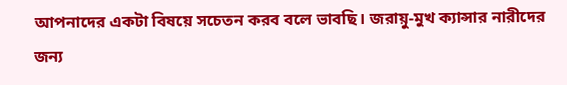আপনাদের একটা বিষয়ে সচেতন করব বলে ভাবছি। জরায়ু-মুখ ক্যান্সার নারীদের জন্য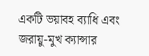একটি ভয়াবহ ব্যাধি এবং জরায়ু-মুখ ক্যান্সার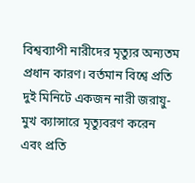বিশ্বব্যাপী নারীদের মৃত্যুর অন্যতম প্রধান কারণ। বর্তমান বিশ্বে প্রতি দুই মিনিটে একজন নারী জরায়ু-মুখ ক্যান্সারে মৃত্যুবরণ করেন এবং প্রতি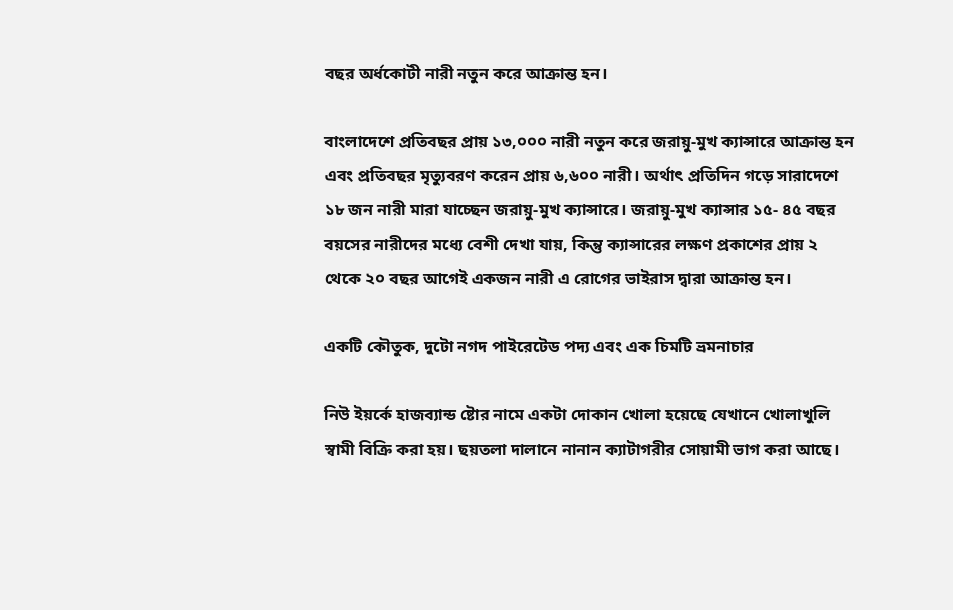বছর অর্ধকোটী নারী নতুন করে আক্রান্ত হন।

বাংলাদেশে প্রতিবছর প্রায় ১৩,০০০ নারী নতুন করে জরায়ু-মুখ ক্যান্সারে আক্রান্ত হন এবং প্রতিবছর মৃত্যুবরণ করেন প্রায় ৬,৬০০ নারী। অর্থাৎ প্রতিদিন গড়ে সারাদেশে ১৮ জন নারী মারা যাচ্ছেন জরায়ু-মুখ ক্যান্সারে। জরায়ু-মুখ ক্যান্সার ১৫- ৪৫ বছর বয়সের নারীদের মধ্যে বেশী দেখা যায়, কিন্তু ক্যান্সারের লক্ষণ প্রকাশের প্রায় ২ থেকে ২০ বছর আগেই একজন নারী এ রোগের ভাইরাস দ্বারা আক্রান্ত হন।

একটি কৌতুক, দুটো নগদ পাইরেটেড পদ্য এবং এক চিমটি ভ্রমনাচার

নিউ ইয়র্কে হাজব্যান্ড ষ্টোর নামে একটা দোকান খোলা হয়েছে যেখানে খোলাখুলি স্বামী বিক্রি করা হয়। ছয়তলা দালানে নানান ক্যাটাগরীর সোয়ামী ভাগ করা আছে।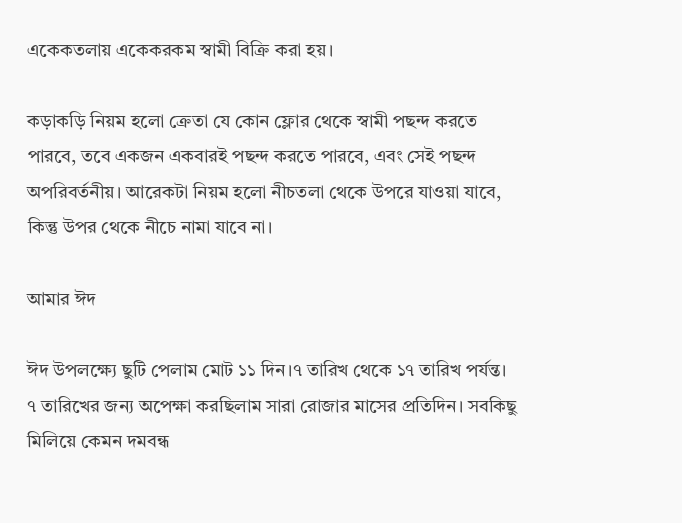একেকতলায় একেকরকম স্বামী বিক্রি করা হয়।

কড়াকড়ি নিয়ম হলো ক্রেতা যে কোন ফ্লোর থেকে স্বামী পছন্দ করতে পারবে, তবে একজন একবারই পছন্দ করতে পারবে, এবং সেই পছন্দ অপরিবর্তনীয়। আরেকটা নিয়ম হলো নীচতলা থেকে উপরে যাওয়া যাবে, কিন্তু উপর থেকে নীচে নামা যাবে না।

আমার ঈদ

ঈদ উপলক্ষ্যে ছুটি পেলাম মোট ১১ দিন।৭ তারিখ থেকে ১৭ তারিখ পর্যন্ত। ৭ তারিখের জন্য অপেক্ষা করছিলাম সারা রোজার মাসের প্রতিদিন। সবকিছু মিলিয়ে কেমন দমবন্ধ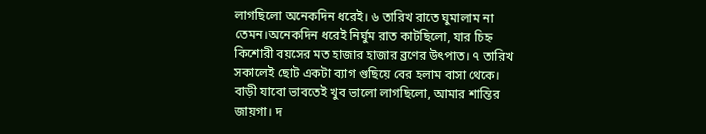লাগছিলো অনেকদিন ধরেই। ৬ তারিখ রাতে ঘুমালাম না তেমন।অনেকদিন ধরেই নির্ঘুম রাত কাটছিলো, যার চিহ্ন কিশোরী বয়সের মত হাজার হাজার ব্রণের উৎপাত। ৭ তারিখ সকালেই ছোট একটা ব্যাগ গুছিয়ে বের হলাম বাসা থেকে। বাড়ী যাবো ভাবতেই খুব ভালো লাগছিলো, আমার শান্তির জায়গা। দ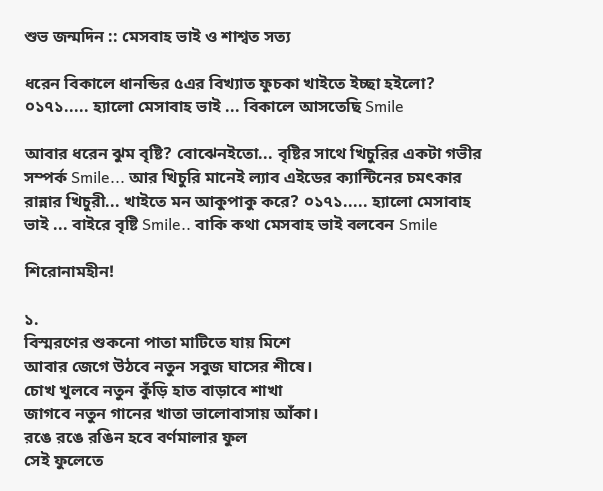শুভ জন্মদিন :: মেসবাহ ভাই ও শাশ্বত সত্য

ধরেন বিকালে ধানন্ডির ৫এর বিখ্যাত ফুচকা খাইতে ইচ্ছা হইলো? ০১৭১..... হ্যালো মেসাবাহ ভাই ... বিকালে আসতেছি Smile

আবার ধরেন ঝুম বৃষ্টি? বোঝেনইতো... বৃষ্টির সাথে খিচুরির একটা গভীর সম্পর্ক Smile... আর খিচুরি মানেই ল্যাব এইডের ক্যান্টিনের চমৎকার রান্নার খিচুরী... খাইতে মন আকুপাকু করে? ০১৭১..... হ্যালো মেসাবাহ ভাই ... বাইরে বৃষ্টি Smile.. বাকি কথা মেসবাহ ভাই বলবেন Smile

শিরোনামহীন!

১.
বিস্মরণের শুকনো পাতা মাটিতে যায় মিশে
আবার জেগে উঠবে নতুন সবুজ ঘাসের শীষে।
চোখ খুলবে নতুন কুঁড়ি হাত বাড়াবে শাখা
জাগবে নতুন গানের খাতা ভালোবাসায় আঁকা।
রঙে রঙে রঙিন হবে বর্ণমালার ফুল
সেই ফুলেতে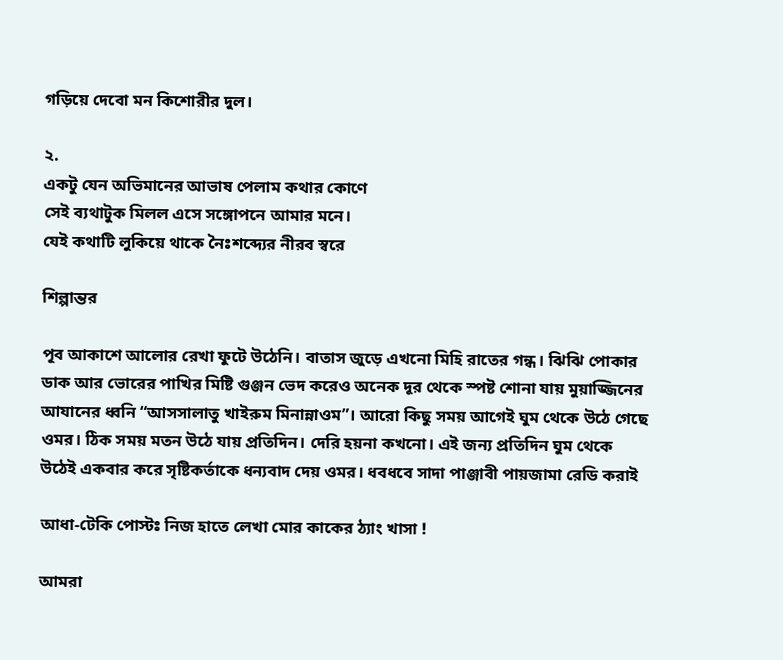গড়িয়ে দেবো মন কিশোরীর দুল।

২.
একটু যেন অভিমানের আভাষ পেলাম কথার কোণে
সেই ব্যথাটুক মিলল এসে সঙ্গোপনে আমার মনে।
যেই কথাটি লুকিয়ে থাকে নৈঃশব্দ্যের নীরব স্বরে

শিল্পান্তর

পূব আকাশে আলোর রেখা ফুটে উঠেনি। বাতাস জুড়ে এখনো মিহি রাতের গন্ধ। ঝিঝি পোকার ডাক আর ভোরের পাখির মিষ্টি গুঞ্জন ভেদ করেও অনেক দূর থেকে স্পষ্ট শোনা যায় মুয়াজ্জিনের আযানের ধ্বনি “আসসালাতু খাইরুম মিনান্নাওম”। আরো কিছু সময় আগেই ঘুম থেকে উঠে গেছে ওমর। ঠিক সময় মতন উঠে যায় প্রতিদিন। দেরি হয়না কখনো। এই জন্য প্রতিদিন ঘুম থেকে উঠেই একবার করে সৃষ্টিকর্তাকে ধন্যবাদ দেয় ওমর। ধবধবে সাদা পাঞ্জাবী পায়জামা রেডি করাই

আধা-টেকি পোস্টঃ নিজ হাতে লেখা মোর কাকের ঠ্যাং খাসা !

আমরা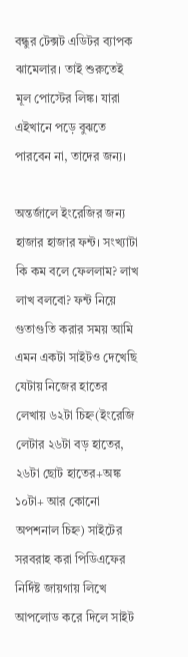বন্ধুর টেক্সট এডিটর ব্যাপক ঝামেলার। তাই শুরুতেই মূল পোস্টের লিঙ্ক। যারা এইখানে পড়ে বুঝতে পারবেন না, তাদের জন্য।

অন্তর্জালে ইংরেজির জন্য হাজার হাজার ফন্ট। সংখ্যাটা কি কম বলে ফেললাম? লাখ লাখ বলবো? ফন্ট নিয়ে গুতাগুতি করার সময় আমি এমন একটা সাইটও দেখেছি যেটায় নিজের হাতের লেখায় ৬২টা চিহ্ন(ইংরেজি লেটার ২৬টা বড় হাতের, ২৬টা ছোট হাতের+অঙ্ক ১০টা+ আর কোনো অপশনাল চিহ্ন) সাইটের সরবরাহ করা পিডিএফের নির্দিষ্ট জায়গায় লিখে আপলোড করে দিলে সাইট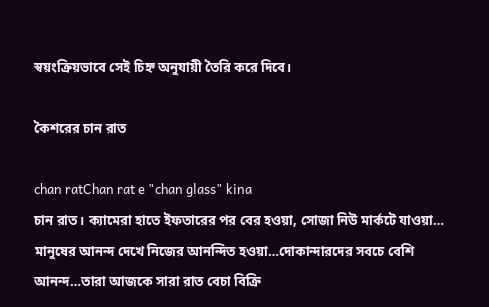স্বয়ংক্রিয়ভাবে সেই চিহ্ন অনুযায়ী তৈরি করে দিবে।

কৈশরের চান রাত

chan ratChan rat e "chan glass" kina
চান রাত। ক্যামেরা হাতে ইফতারের পর বের হওয়া, সোজা নিউ মার্কটে যাওয়া… মানুষের আনন্দ দেখে নিজের আনন্দিত হওয়া…দোকান্দারদের সবচে বেশি আনন্দ…তারা আজকে সারা রাত বেচা বিক্রি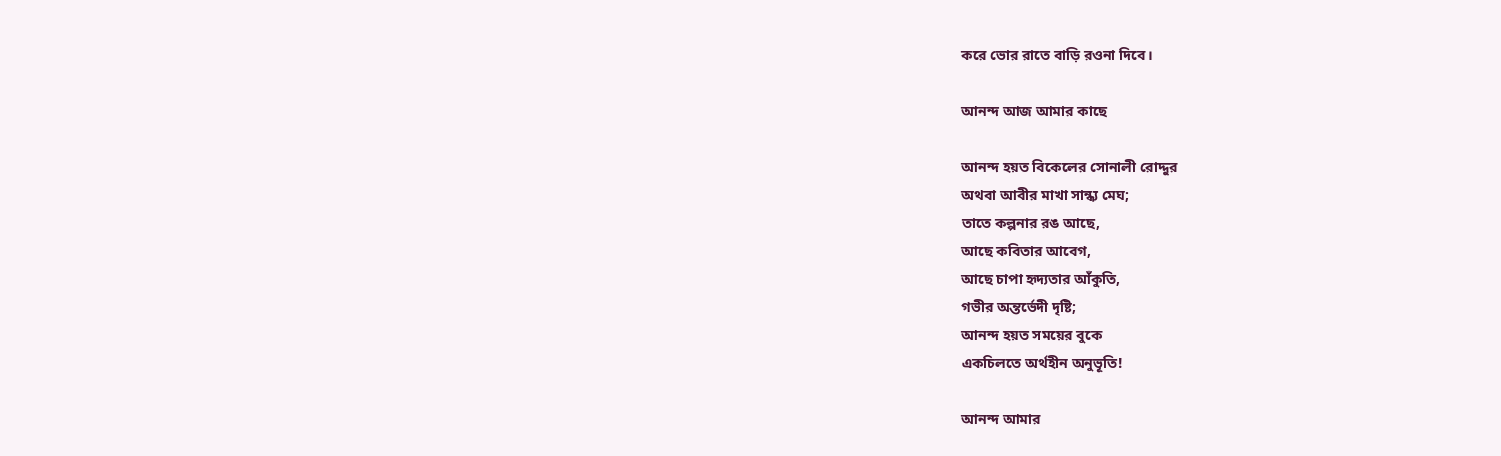করে ভোর রাতে বাড়ি রওনা দিবে।

আনন্দ আজ আমার কাছে

আনন্দ হয়ত বিকেলের সোনালী রোদ্দুর
অথবা আবীর মাখা সান্ধ্য মেঘ;
তাতে কল্পনার রঙ আছে,
আছে কবিতার আবেগ,
আছে চাপা হৃদ্যতার আঁকুতি,
গভীর অন্তর্ভেদী দৃষ্টি;
আনন্দ হয়ত সময়ের বুকে
একচিলতে অর্থহীন অনুভূতি!

আনন্দ আমার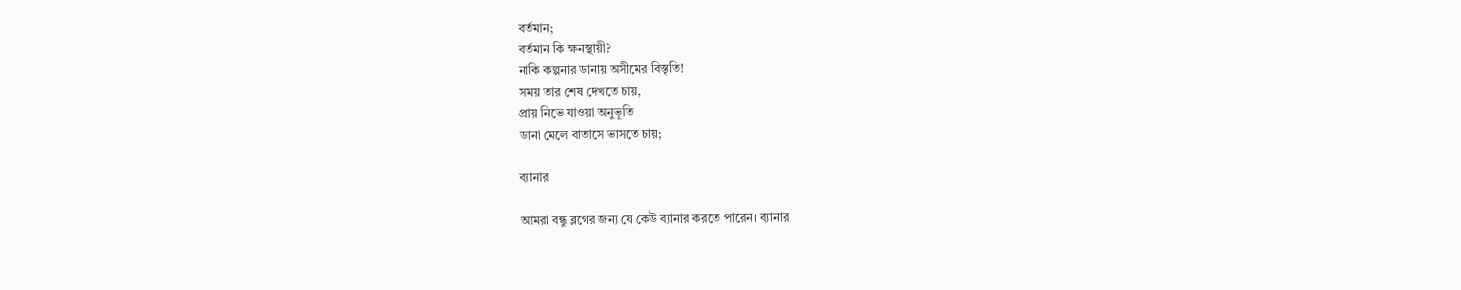বর্তমান;
বর্তমান কি ক্ষনস্থায়ী?
নাকি কল্পনার ডানায় অসীমের বিস্তৃতি!
সময় তার শেষ দেখতে চায়,
প্রায় নিভে যাওয়া অনুভূতি
ডানা মেলে বাতাসে ভাসতে চায়;

ব্যানার

আমরা বন্ধু ব্লগের জন্য যে কেউ ব্যানার করতে পারেন। ব্যানার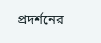প্রদর্শনের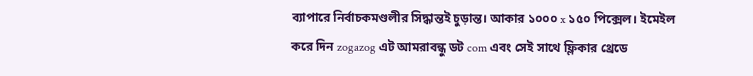ব্যাপারে নির্বাচকমণ্ডলীর সিদ্ধান্তই চুড়ান্ত। আকার ১০০০ x ১৫০ পিক্সেল। ইমেইল করে দিন zogazog এট আমরাবন্ধু ডট com এবং সেই সাথে ফ্লিকার থ্রেডে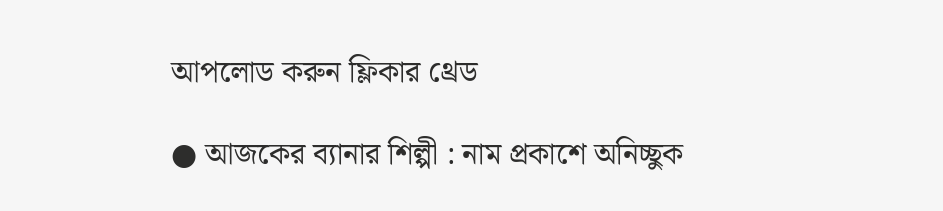আপলোড করুন ফ্লিকার থ্রেড

● আজকের ব্যানার শিল্পী : নাম প্রকাশে অনিচ্ছুক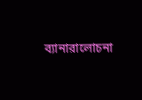ব্যানারালোচনা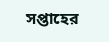সপ্তাহের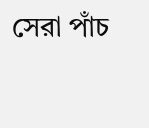সেরা পাঁচ